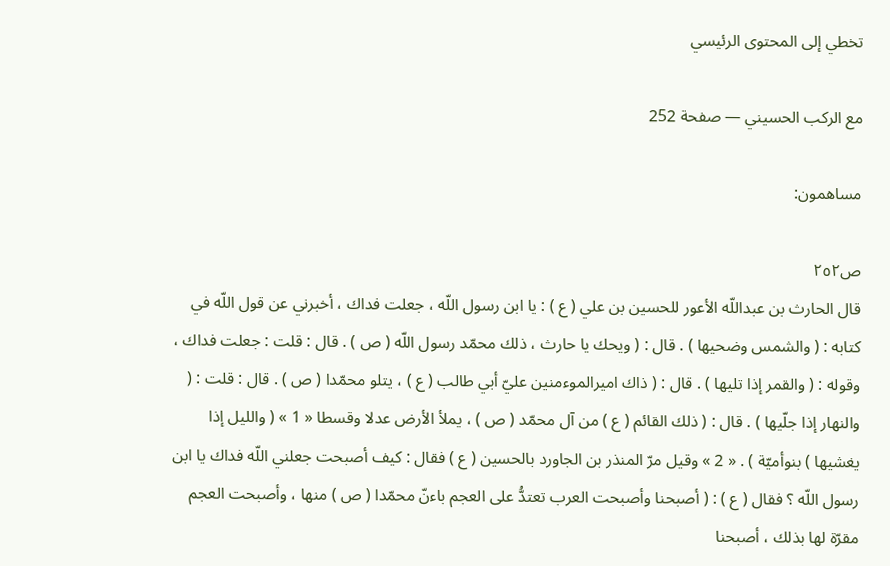تخطي إلى المحتوى الرئيسي

مع الركب الحسيني — صفحة 252

مساهمون:

ص٢٥٢
قال الحارث بن عبداللّه الأعور للحسين بن علي ( ع ) : يا ابن رسول اللّه ، جعلت فداك ، أخبرني عن قول اللّه في كتابه : ( والشمس وضحيها ) . قال : ( ويحك يا حارث ، ذلك محمّد رسول اللّه ( ص ) . قال : قلت : جعلت فداك ، وقوله : ( والقمر إذا تليها ) . قال : ( ذاك اميرالموءمنين عليّ أبي طالب ( ع ) ، يتلو محمّدا ( ص ) . قال : قلت : ( والنهار إذا جلّيها ) . قال : ( ذلك القائم ( ع ) من آل محمّد ( ص ) ، يملأ الأرض عدلا وقسطا « 1 » ( والليل إذا يغشيها ) بنوأميّة ) . « 2 » وقيل مرّ المنذر بن الجاورد بالحسين ( ع ) فقال : كيف أصبحت جعلني اللّه فداك يا ابن رسول اللّه ؟ فقال ( ع ) : ( أصبحنا وأصبحت العرب تعتدُّ على العجم باءنّ محمّدا ( ص ) منها ، وأصبحت العجم مقرّة لها بذلك ، أصبحنا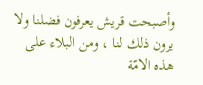وأصبحت قريش يعرفون فضلنا ولا يرون ذلك لنا ، ومن البلاء على هذه الامّة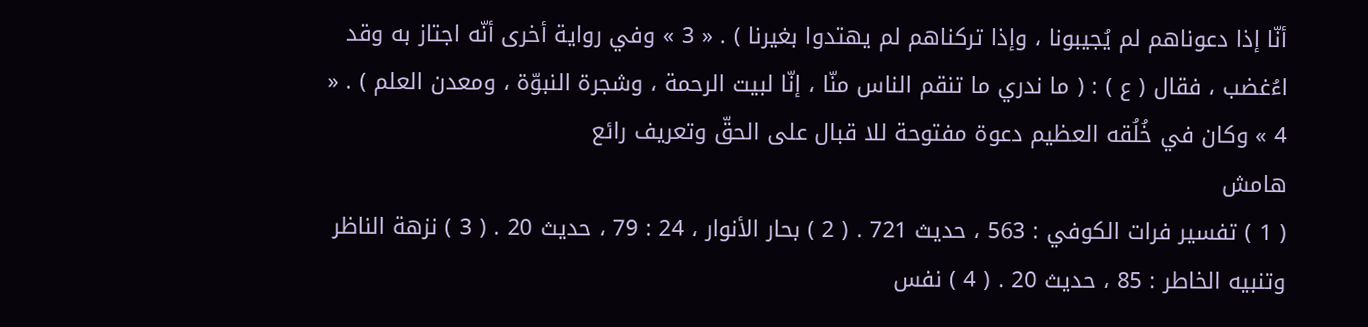أنّا إذا دعوناهم لم يُجيبونا ، وإذا تركناهم لم يهتدوا بغيرنا ) . « 3 » وفي رواية أخرى أنّه اجتاز به وقد اءُغضب ، فقال ( ع ) : ( ما ندري ما تنقم الناس منّا ، إنّا لبيت الرحمة ، وشجرة النبوّة ، ومعدن العلم ) . « 4 » وكان في خُلُقه العظيم دعوة مفتوحة للا قبال على الحقّ وتعريف رائع
هامش
( 1 ) تفسير فرات الكوفي : 563 ، حديث 721 . ( 2 ) بحار الأنوار ، 24 : 79 ، حديث 20 . ( 3 ) نزهة الناظر وتنبيه الخاطر : 85 ، حديث 20 . ( 4 ) نفس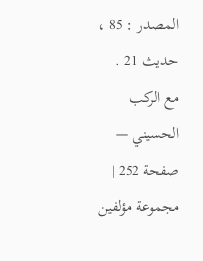المصدر : 85 ، حديث 21 .
مع الركب الحسيني — صفحة 252 | مجموعة مؤلفين